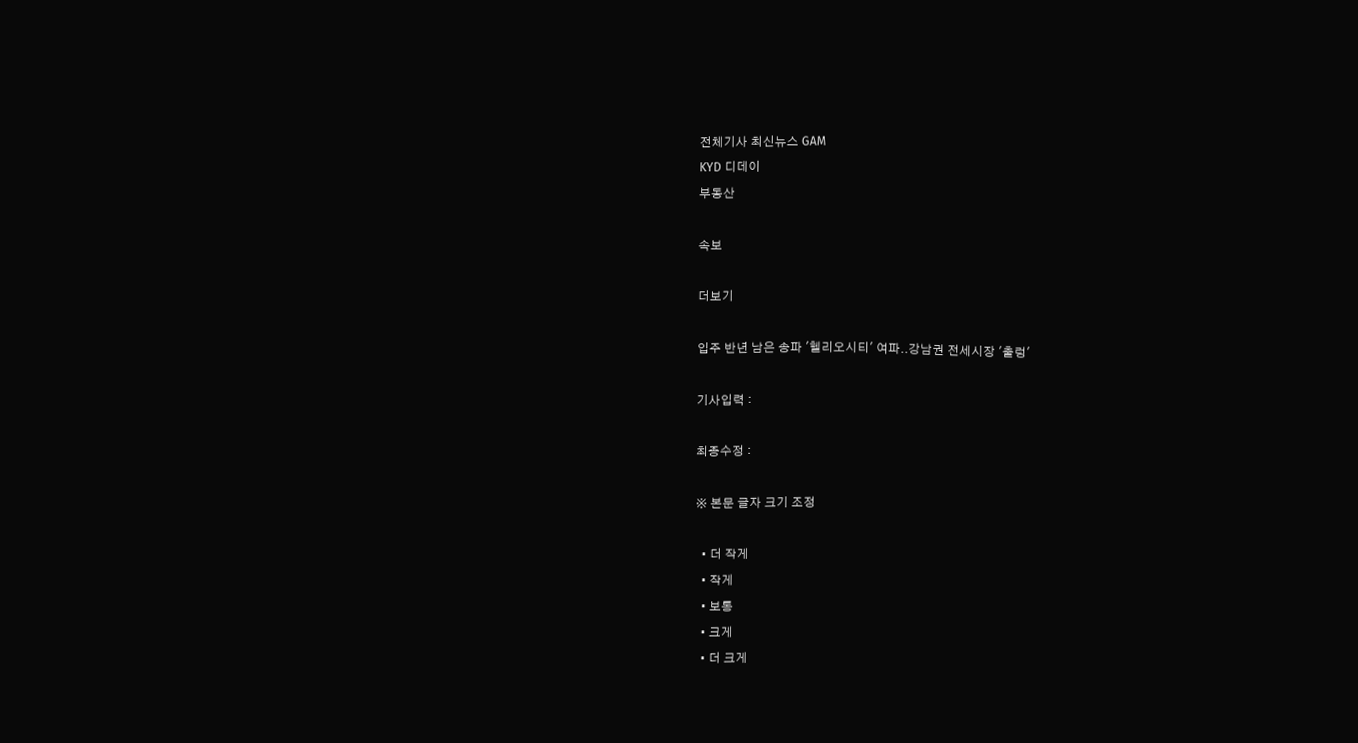전체기사 최신뉴스 GAM
KYD 디데이
부동산

속보

더보기

입주 반년 남은 송파 '헬리오시티' 여파..강남권 전세시장 '출렁'

기사입력 :

최종수정 :

※ 본문 글자 크기 조정

  • 더 작게
  • 작게
  • 보통
  • 크게
  • 더 크게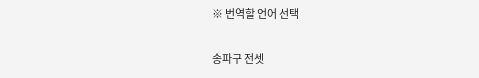※ 번역할 언어 선택

송파구 전셋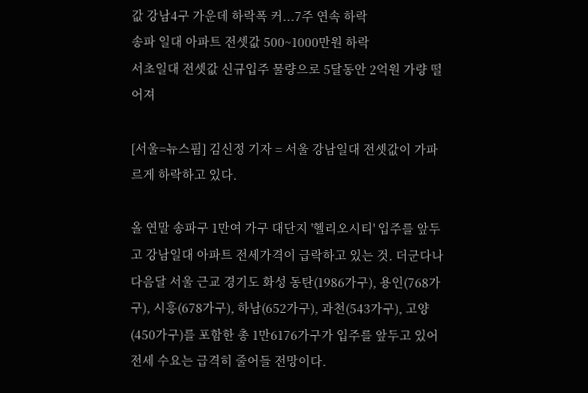값 강남4구 가운데 하락폭 커...7주 연속 하락
송파 일대 아파트 전셋값 500~1000만원 하락
서초일대 전셋값 신규입주 물량으로 5달동안 2억원 가량 떨어져

[서울=뉴스핌] 김신정 기자 = 서울 강남일대 전셋값이 가파르게 하락하고 있다.

올 연말 송파구 1만여 가구 대단지 '헬리오시티' 입주를 앞두고 강남일대 아파트 전세가격이 급락하고 있는 것. 더군다나 다음달 서울 근교 경기도 화성 동탄(1986가구), 용인(768가구), 시흥(678가구), 하남(652가구), 과천(543가구), 고양(450가구)를 포함한 총 1만6176가구가 입주를 앞두고 있어 전세 수요는 급격히 줄어들 전망이다.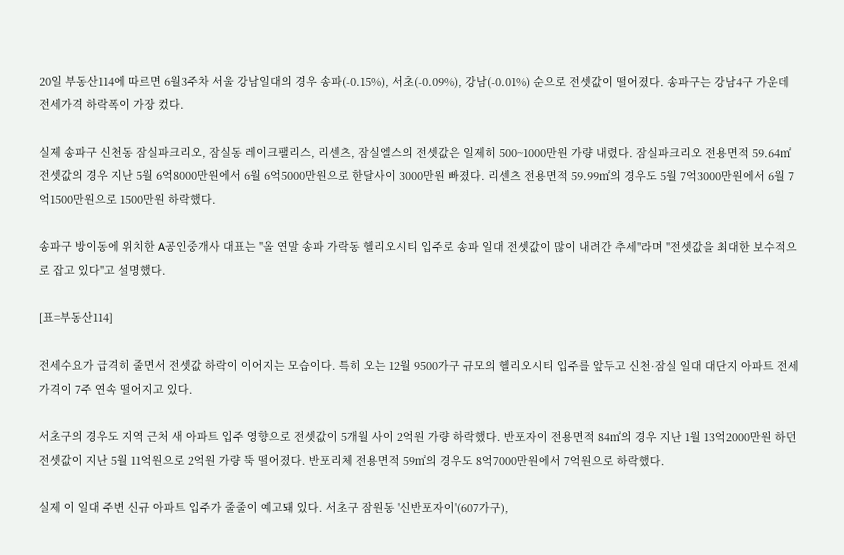20일 부동산114에 따르면 6월3주차 서울 강남일대의 경우 송파(-0.15%), 서초(-0.09%), 강남(-0.01%) 순으로 전셋값이 떨어졌다. 송파구는 강남4구 가운데 전세가격 하락폭이 가장 컸다.

실제 송파구 신천동 잠실파크리오, 잠실동 레이크팰리스, 리센츠, 잠실엘스의 전셋값은 일제히 500~1000만원 가량 내렸다. 잠실파크리오 전용면적 59.64㎡ 전셋값의 경우 지난 5월 6억8000만원에서 6월 6억5000만원으로 한달사이 3000만원 빠졌다. 리센츠 전용면적 59.99㎡의 경우도 5월 7억3000만원에서 6월 7억1500만원으로 1500만원 하락했다.

송파구 방이동에 위치한 A공인중개사 대표는 "올 연말 송파 가락동 헬리오시티 입주로 송파 일대 전셋값이 많이 내려간 추세"라며 "전셋값을 최대한 보수적으로 잡고 있다"고 설명했다.

[표=부동산114]

전세수요가 급격히 줄면서 전셋값 하락이 이어지는 모습이다. 특히 오는 12월 9500가구 규모의 헬리오시티 입주를 앞두고 신천·잠실 일대 대단지 아파트 전세가격이 7주 연속 떨어지고 있다.

서초구의 경우도 지역 근처 새 아파트 입주 영향으로 전셋값이 5개월 사이 2억원 가량 하락했다. 반포자이 전용면적 84㎡의 경우 지난 1월 13억2000만원 하던 전셋값이 지난 5월 11억원으로 2억원 가량 뚝 떨어졌다. 반포리체 전용면적 59㎡의 경우도 8억7000만원에서 7억원으로 하락했다.

실제 이 일대 주변 신규 아파트 입주가 줄줄이 예고돼 있다. 서초구 잠원동 '신반포자이'(607가구),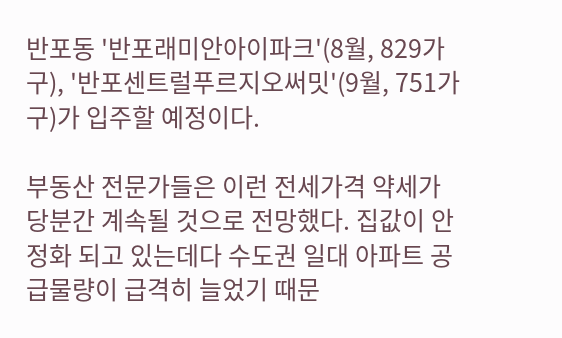반포동 '반포래미안아이파크'(8월, 829가구), '반포센트럴푸르지오써밋'(9월, 751가구)가 입주할 예정이다.

부동산 전문가들은 이런 전세가격 약세가 당분간 계속될 것으로 전망했다. 집값이 안정화 되고 있는데다 수도권 일대 아파트 공급물량이 급격히 늘었기 때문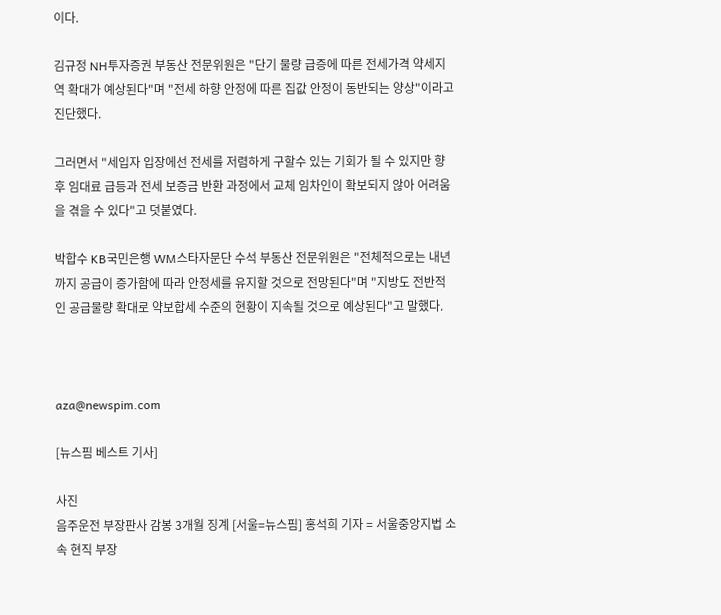이다.

김규정 NH투자증권 부동산 전문위원은 "단기 물량 급증에 따른 전세가격 약세지역 확대가 예상된다"며 "전세 하향 안정에 따른 집값 안정이 동반되는 양상"이라고 진단했다.

그러면서 "세입자 입장에선 전세를 저렴하게 구할수 있는 기회가 될 수 있지만 향후 임대료 급등과 전세 보증금 반환 과정에서 교체 임차인이 확보되지 않아 어려움을 겪을 수 있다"고 덧붙였다.

박합수 KB국민은행 WM스타자문단 수석 부동산 전문위원은 "전체적으로는 내년까지 공급이 증가함에 따라 안정세를 유지할 것으로 전망된다"며 "지방도 전반적인 공급물량 확대로 약보합세 수준의 현황이 지속될 것으로 예상된다"고 말했다.



aza@newspim.com

[뉴스핌 베스트 기사]

사진
음주운전 부장판사 감봉 3개월 징계 [서울=뉴스핌] 홍석희 기자 = 서울중앙지법 소속 현직 부장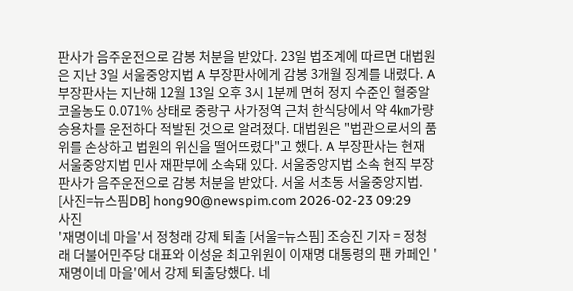판사가 음주운전으로 감봉 처분을 받았다. 23일 법조계에 따르면 대법원은 지난 3일 서울중앙지법 A 부장판사에게 감봉 3개월 징계를 내렸다. A 부장판사는 지난해 12월 13일 오후 3시 1분께 면허 정지 수준인 혈중알코올농도 0.071% 상태로 중랑구 사가정역 근처 한식당에서 약 4㎞가량 승용차를 운전하다 적발된 것으로 알려졌다. 대법원은 "법관으로서의 품위를 손상하고 법원의 위신을 떨어뜨렸다"고 했다. A 부장판사는 현재 서울중앙지법 민사 재판부에 소속돼 있다. 서울중앙지법 소속 현직 부장판사가 음주운전으로 감봉 처분을 받았다. 서울 서초동 서울중앙지법. [사진=뉴스핌DB] hong90@newspim.com 2026-02-23 09:29
사진
'재명이네 마을'서 정청래 강제 퇴출 [서울=뉴스핌] 조승진 기자 = 정청래 더불어민주당 대표와 이성윤 최고위원이 이재명 대통령의 팬 카페인 '재명이네 마을'에서 강제 퇴출당했다. 네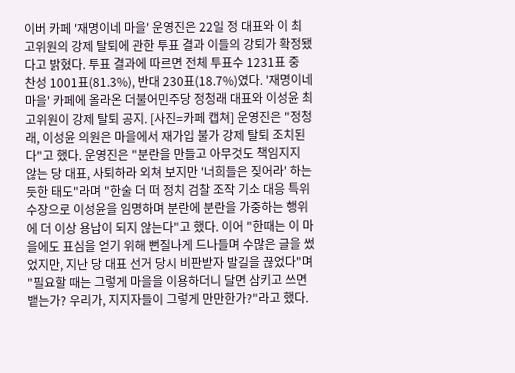이버 카페 '재명이네 마을' 운영진은 22일 정 대표와 이 최고위원의 강제 탈퇴에 관한 투표 결과 이들의 강퇴가 확정됐다고 밝혔다. 투표 결과에 따르면 전체 투표수 1231표 중 찬성 1001표(81.3%), 반대 230표(18.7%)였다. '재명이네 마을' 카페에 올라온 더불어민주당 정청래 대표와 이성윤 최고위원이 강제 탈퇴 공지. [사진=카페 캡쳐] 운영진은 "정청래, 이성윤 의원은 마을에서 재가입 불가 강제 탈퇴 조치된다"고 했다. 운영진은 "분란을 만들고 아무것도 책임지지 않는 당 대표, 사퇴하라 외쳐 보지만 '너희들은 짖어라' 하는 듯한 태도"라며 "한술 더 떠 정치 검찰 조작 기소 대응 특위 수장으로 이성윤을 임명하며 분란에 분란을 가중하는 행위에 더 이상 용납이 되지 않는다"고 했다. 이어 "한때는 이 마을에도 표심을 얻기 위해 뻔질나게 드나들며 수많은 글을 썼었지만, 지난 당 대표 선거 당시 비판받자 발길을 끊었다"며 "필요할 때는 그렇게 마을을 이용하더니 달면 삼키고 쓰면 뱉는가? 우리가, 지지자들이 그렇게 만만한가?"라고 했다.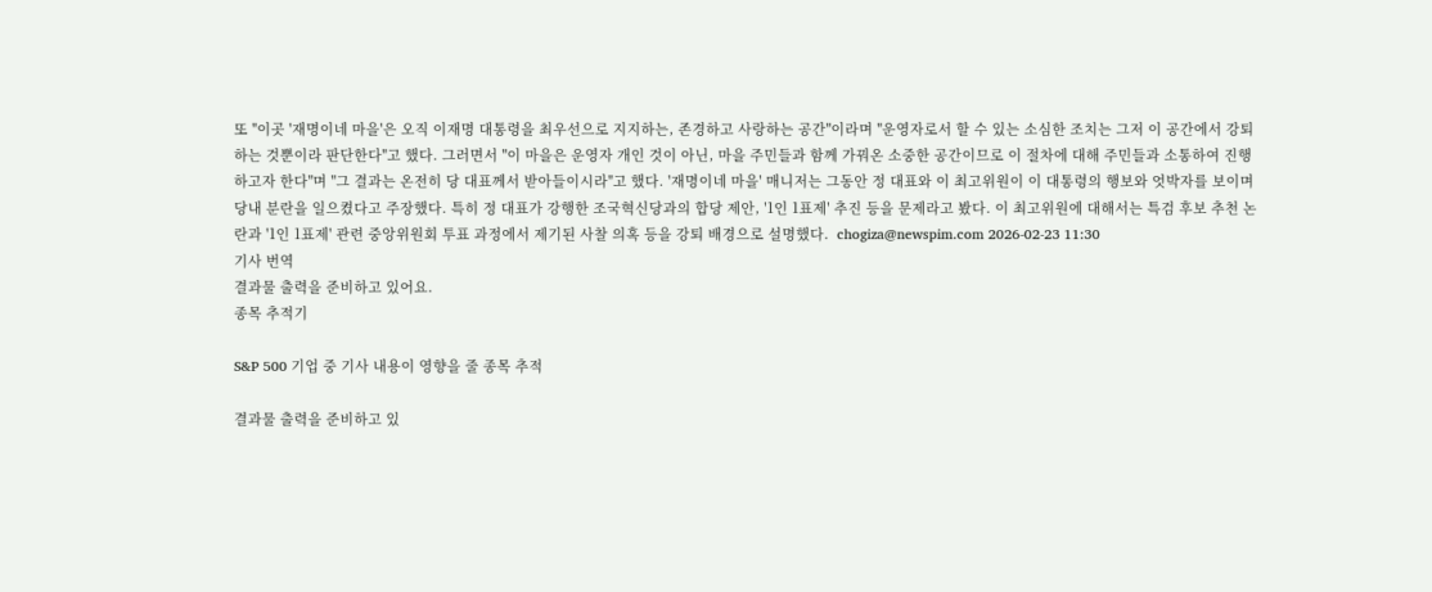또 "이곳 '재명이네 마을'은 오직 이재명 대통령을 최우선으로 지지하는, 존경하고 사랑하는 공간"이라며 "운영자로서 할 수 있는 소심한 조치는 그저 이 공간에서 강퇴하는 것뿐이라 판단한다"고 했다. 그러면서 "이 마을은 운영자 개인 것이 아닌, 마을 주민들과 함께 가꿔온 소중한 공간이므로 이 절차에 대해 주민들과 소통하여 진행하고자 한다"며 "그 결과는 온전히 당 대표께서 받아들이시라"고 했다. '재명이네 마을' 매니저는 그동안 정 대표와 이 최고위원이 이 대통령의 행보와 엇박자를 보이며 당내 분란을 일으켰다고 주장했다. 특히 정 대표가 강행한 조국혁신당과의 합당 제안, '1인 1표제' 추진 등을 문제라고 봤다. 이 최고위원에 대해서는 특검 후보 추천 논란과 '1인 1표제' 관련 중앙위원회 투표 과정에서 제기된 사찰 의혹 등을 강퇴 배경으로 설명했다.  chogiza@newspim.com 2026-02-23 11:30
기사 번역
결과물 출력을 준비하고 있어요.
종목 추적기

S&P 500 기업 중 기사 내용이 영향을 줄 종목 추적

결과물 출력을 준비하고 있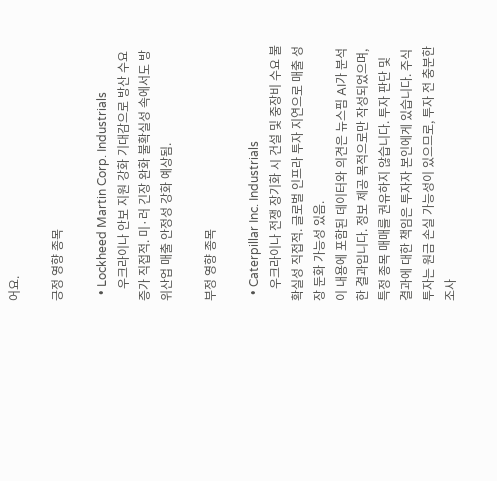어요.

긍정 영향 종목

  • Lockheed Martin Corp. Industrials
    우크라이나 안보 지원 강화 기대감으로 방산 수요 증가 직접적. 미·러 긴장 완화 불확실성 속에서도 방위산업 매출 안정성 강화 예상됨.

부정 영향 종목

  • Caterpillar Inc. Industrials
    우크라이나 전쟁 장기화 시 건설 및 중장비 수요 불확실성 직접적. 글로벌 인프라 투자 지연으로 매출 성장 둔화 가능성 있음.
이 내용에 포함된 데이터와 의견은 뉴스핌 AI가 분석한 결과입니다. 정보 제공 목적으로만 작성되었으며, 특정 종목 매매를 권유하지 않습니다. 투자 판단 및 결과에 대한 책임은 투자자 본인에게 있습니다. 주식 투자는 원금 손실 가능성이 있으므로, 투자 전 충분한 조사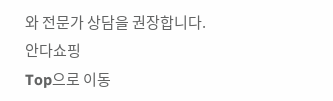와 전문가 상담을 권장합니다.
안다쇼핑
Top으로 이동